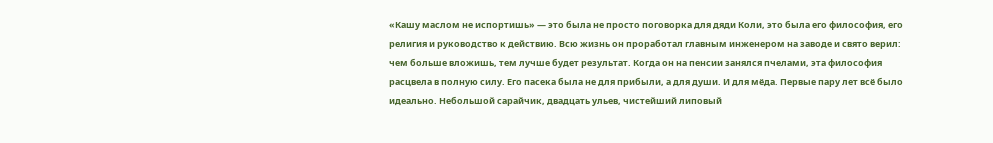«Кашу маслом не испортишь» — это была не просто поговорка для дяди Коли, это была его философия, его религия и руководство к действию. Всю жизнь он проработал главным инженером на заводе и свято верил: чем больше вложишь, тем лучше будет результат. Когда он на пенсии занялся пчелами, эта философия расцвела в полную силу. Его пасека была не для прибыли, а для души. И для мёда. Первые пару лет всё было идеально. Небольшой сарайчик, двадцать ульев, чистейший липовый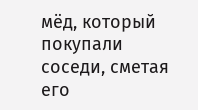мёд, который покупали соседи, сметая его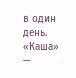в один день. «Каша» —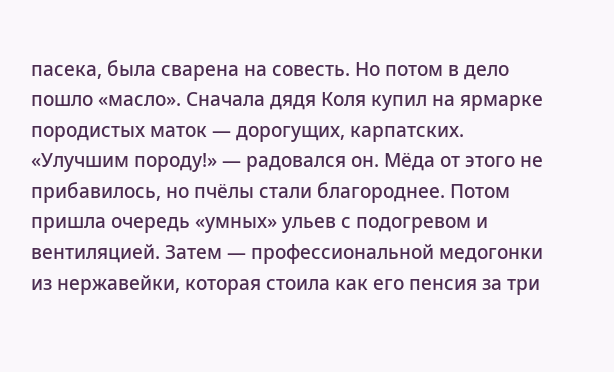пасека, была сварена на совесть. Но потом в дело пошло «масло». Сначала дядя Коля купил на ярмарке породистых маток — дорогущих, карпатских. «Улучшим породу!» — радовался он. Мёда от этого не прибавилось, но пчёлы стали благороднее. Потом пришла очередь «умных» ульев с подогревом и вентиляцией. Затем — профессиональной медогонки из нержавейки, которая стоила как его пенсия за три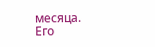месяца. Его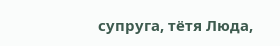супруга, тётя Люда,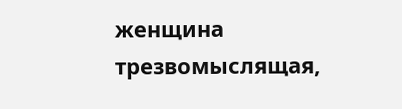женщина трезвомыслящая,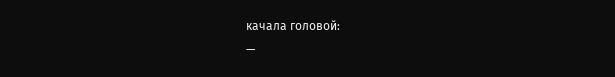качала головой:
—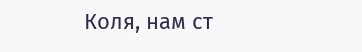Коля, нам ст